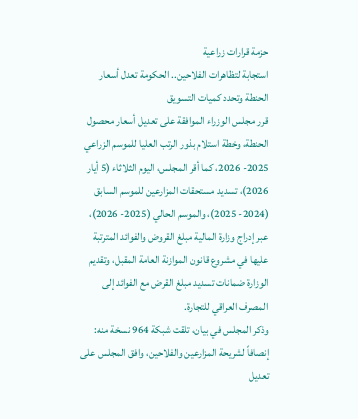حزمة قرارات زراعية
استجابة لتظاهرات الفلاحين.. الحكومة تعدل أسعار الحنطة وتحدد كميات التسويق
قرر مجلس الوزراء الموافقة على تعديل أسعار محصول الحنطة، وخطة استلام بذور الرتب العليا للموسم الزراعي 2025- 2026، كما أقر المجلس، اليوم الثلاثاء (5 أيار 2026)، تسديد مستحقات المزارعين للموسم السابق (2024- 2025)، والموسم الحالي (2025- 2026)، عبر إدراج وزارة المالية مبلغ القروض والفوائد المترتبة عليها في مشروع قانون الموازنة العامة المقبل، وتقديم الوزارة ضمانات تسديد مبلغ القرض مع الفوائد إلى المصرف العراقي للتجارة.
وذكر المجلس في بيان، تلقت شبكة 964 نسخة منه:
إنصافاً لشريحة المزارعين والفلاحين، وافق المجلس على تعديل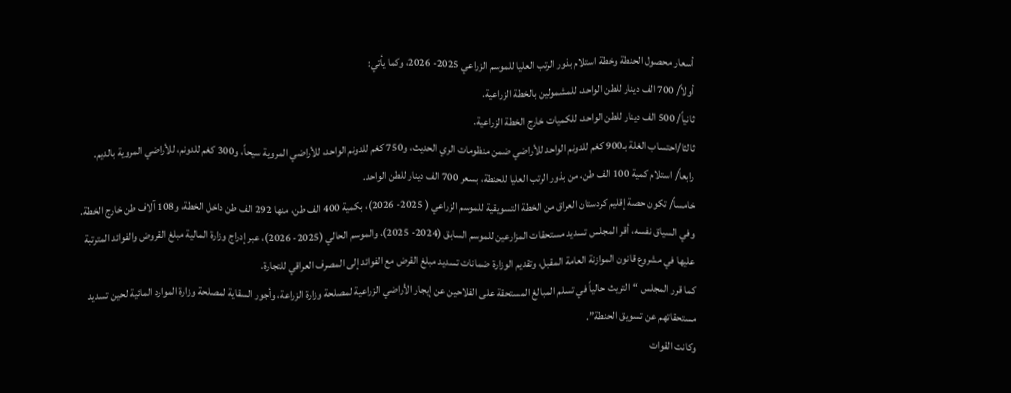أسعار محصول الحنطة وخطة استلام بذور الرتب العليا للموسم الزراعي 2025- 2026، وكما يأتي:
أولاً/ 700 الف دينار للطن الواحد، للمشمولين بالخطة الزراعية.
ثانياً/ 500 الف دينار للطن الواحد، للكميات خارج الخطة الزراعية.
ثالثا/احتساب الغلة بـ900 كغم للدونم الواحد للأراضي ضمن منظومات الري الحديث، و750 كغم للدونم الواحد، للأراضي المروية سيحاً، و300 كغم للدونم، للأراضي المروية بالديم.
رابعاً/ استلام كمية 100 الف طن، من بذور الرتب العليا للحنطة، بسعر 700 الف دينار للطن الواحد.
خامساً/ تكون حصة إقليم كردستان العراق من الخطة التسويقية للموسم الزراعي ( 2025- 2026)، بكمية 400 الف طن، منها 292 الف طن داخل الخطة، و108 آلاف طن خارج الخطة.
وفي السياق نفسه، أقر المجلس تسديد مستحقات المزارعين للموسم السابق (2024- 2025)، والموسم الحالي (2025- 2026)، عبر إدراج وزارة المالية مبلغ القروض والفوائد المترتبة عليها في مشروع قانون الموازنة العامة المقبل، وتقديم الوزارة ضمانات تسديد مبلغ القرض مع الفوائد إلى المصرف العراقي للتجارة.
كما قرر المجلس “التريث حالياً في تسلم المبالغ المستحقة على الفلاحين عن إيجار الأراضي الزراعية لمصلحة وزارة الزراعة، وأجور السقاية لمصلحة وزارة الموارد المائية لحين تسديد مستحقاتهم عن تسويق الحنطة”.
وكانت القوات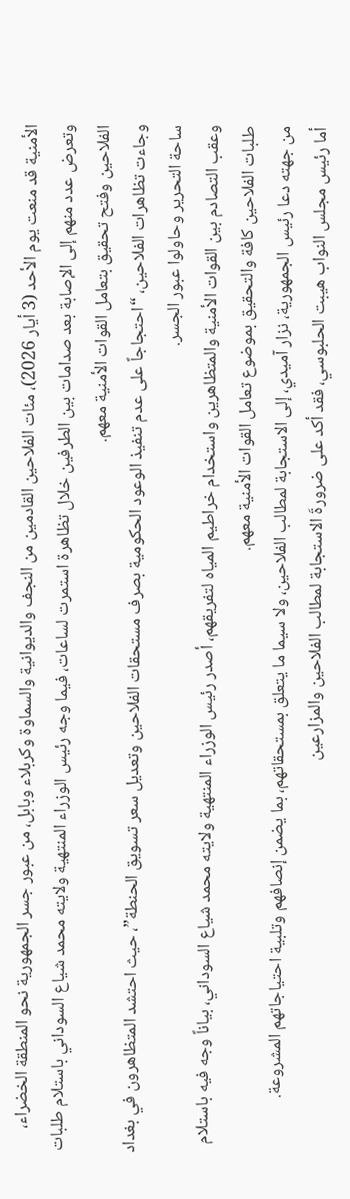الأمنية قد منعت يوم الأحد (3 أيار 2026)، مئات الفلاحين القادمين من النجف والديوانية والسماوة وكربلاء وبابل، من عبور جسر الجمهورية نحو المنطقة الخضراء، وتعرض عدد منهم إلى الإصابة بعد صدامات بين الطرفين خلال تظاهرة استمرت لساعات، فيما وجه رئيس الوزراء المنتهية ولايته محمد شياع السوداني باستلام طلبات الفلاحين وفتح تحقيق بتعامل القوات الأمنية معهم.
وجاءت تظاهرات الفلاحين، “احتجاجاً على عدم تنفيذ الوعود الحكومية بصرف مستحقات الفلاحين وتعديل سعر تسويق الحنطة”، حيث احتشد المتظاهرون في بغداد ساحة التحرير وحاولوا عبور الجسر.
وعقب التصادم بين القوات الأمنية والمتظاهرين واستخدام خراطيم المياه لتفريقهم، أصدر رئيس الوزراء المنتهية ولايته محمد شياع السوداني، بياناً وجه فيه باستلام طلبات الفلاحين كافة والتحقيق بموضوع تعامل القوات الأمنية معهم.
من جهته دعا رئيس الجمهورية، نزار آميدي، إلى الاستجابة لمطالب الفلاحين، ولا سيما ما يتعلق بمستحقاتهم، بما يضمن إنصافهم وتلبية احتياجاتهم المشروعة.
أما رئيس مجلس النواب هيبت الحلبوسي، فقد أكد على ضرورةَ الاستجابة لمطالب الفلاحين والمزارعين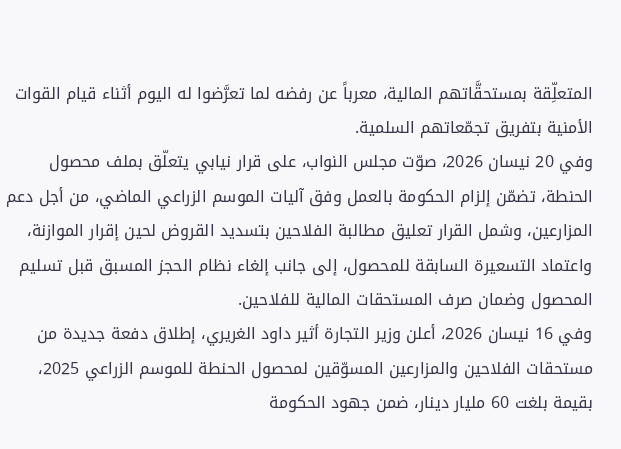المتعلِّقة بمستحقَّاتهم المالية، معرباً عن رفضه لما تعرَّضوا له اليوم أثناء قيام القوات الأمنية بتفريق تجمّعاتهم السلمية.
وفي 20 نيسان 2026، صوّت مجلس النواب، على قرار نيابي يتعلّق بملف محصول الحنطة، تضمّن إلزام الحكومة بالعمل وفق آليات الموسم الزراعي الماضي، من أجل دعم المزارعين، وشمل القرار تعليق مطالبة الفلاحين بتسديد القروض لحين إقرار الموازنة، واعتماد التسعيرة السابقة للمحصول، إلى جانب إلغاء نظام الحجز المسبق قبل تسليم المحصول وضمان صرف المستحقات المالية للفلاحين.
وفي 16 نيسان 2026، أعلن وزير التجارة أثير داود الغريري، إطلاق دفعة جديدة من مستحقات الفلاحين والمزارعين المسوّقين لمحصول الحنطة للموسم الزراعي 2025، بقيمة بلغت 60 مليار دينار، ضمن جهود الحكومة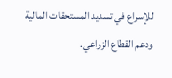للإسراع في تسديد المستحقات المالية ودعم القطاع الزراعي.